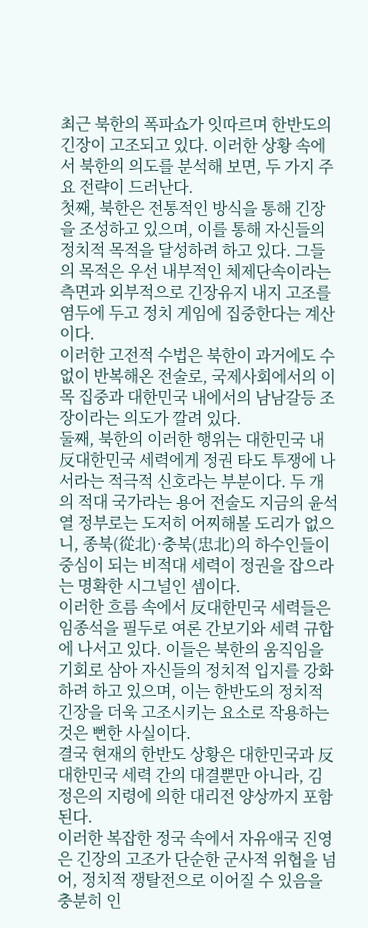최근 북한의 폭파쇼가 잇따르며 한반도의 긴장이 고조되고 있다. 이러한 상황 속에서 북한의 의도를 분석해 보면, 두 가지 주요 전략이 드러난다.
첫째, 북한은 전통적인 방식을 통해 긴장을 조성하고 있으며, 이를 통해 자신들의 정치적 목적을 달성하려 하고 있다. 그들의 목적은 우선 내부적인 체제단속이라는 측면과 외부적으로 긴장유지 내지 고조를 염두에 두고 정치 게임에 집중한다는 계산이다.
이러한 고전적 수법은 북한이 과거에도 수없이 반복해온 전술로, 국제사회에서의 이목 집중과 대한민국 내에서의 남남갈등 조장이라는 의도가 깔려 있다.
둘째, 북한의 이러한 행위는 대한민국 내 反대한민국 세력에게 정권 타도 투쟁에 나서라는 적극적 신호라는 부분이다. 두 개의 적대 국가라는 용어 전술도 지금의 윤석열 정부로는 도저히 어찌해볼 도리가 없으니, 종북(從北)·충북(忠北)의 하수인들이 중심이 되는 비적대 세력이 정권을 잡으라는 명확한 시그널인 셈이다.
이러한 흐름 속에서 反대한민국 세력들은 임종석을 필두로 여론 간보기와 세력 규합에 나서고 있다. 이들은 북한의 움직임을 기회로 삼아 자신들의 정치적 입지를 강화하려 하고 있으며, 이는 한반도의 정치적 긴장을 더욱 고조시키는 요소로 작용하는 것은 뻔한 사실이다.
결국 현재의 한반도 상황은 대한민국과 反대한민국 세력 간의 대결뿐만 아니라, 김정은의 지령에 의한 대리전 양상까지 포함된다.
이러한 복잡한 정국 속에서 자유애국 진영은 긴장의 고조가 단순한 군사적 위협을 넘어, 정치적 쟁탈전으로 이어질 수 있음을 충분히 인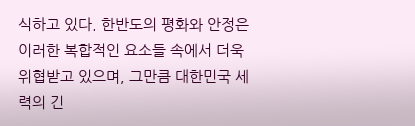식하고 있다. 한반도의 평화와 안정은 이러한 복합적인 요소들 속에서 더욱 위협받고 있으며, 그만큼 대한민국 세력의 긴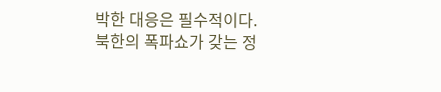박한 대응은 필수적이다.
북한의 폭파쇼가 갖는 정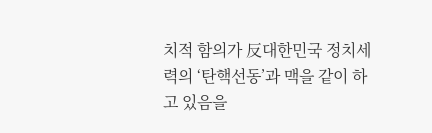치적 함의가 反대한민국 정치세력의 ‘탄핵선동’과 맥을 같이 하고 있음을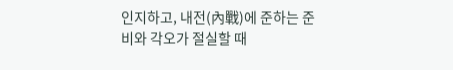인지하고, 내전(內戰)에 준하는 준비와 각오가 절실할 때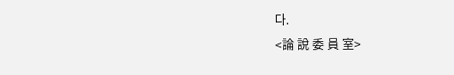다.
<論 說 委 員 室>